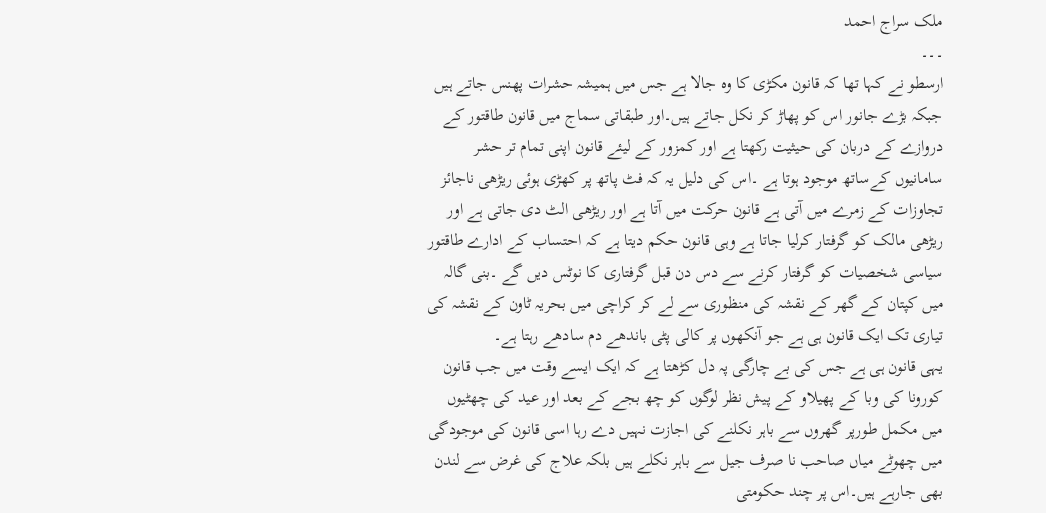ملک سراج احمد
۔۔۔
ارسطو نے کہا تھا کہ قانون مکڑی کا وہ جالا ہے جس میں ہمیشہ حشرات پھنس جاتے ہیں جبکہ بڑے جانور اس کو پھاڑ کر نکل جاتے ہیں۔اور طبقاتی سماج میں قانون طاقتور کے دروازے کے دربان کی حیثیت رکھتا ہے اور کمزور کے لیئے قانون اپنی تمام تر حشر سامانیوں کےساتھ موجود ہوتا ہے ۔اس کی دلیل یہ کہ فٹ پاتھ پر کھڑی ہوئی ریڑھی ناجائز تجاوزات کے زمرے میں آتی ہے قانون حرکت میں آتا ہے اور ریڑھی الٹ دی جاتی ہے اور ریڑھی مالک کو گرفتار کرلیا جاتا ہے وہی قانون حکم دیتا ہے کہ احتساب کے ادارے طاقتور سیاسی شخصیات کو گرفتار کرنے سے دس دن قبل گرفتاری کا نوٹس دیں گے ۔بنی گالہ میں کپتان کے گھر کے نقشہ کی منظوری سے لے کر کراچی میں بحریہ ٹاون کے نقشہ کی تیاری تک ایک قانون ہی ہے جو آنکھوں پر کالی پٹی باندھے دم سادھے رہتا ہے۔
یہی قانون ہی ہے جس کی بے چارگی پہ دل کڑھتا ہے کہ ایک ایسے وقت میں جب قانون کورونا کی وبا کے پھیلاو کے پیش نظر لوگوں کو چھ بجے کے بعد اور عید کی چھٹیوں میں مکمل طورپر گھروں سے باہر نکلنے کی اجازت نہیں دے رہا اسی قانون کی موجودگی میں چھوٹے میاں صاحب نا صرف جیل سے باہر نکلے ہیں بلکہ علاج کی غرض سے لندن بھی جارہے ہیں۔اس پر چند حکومتی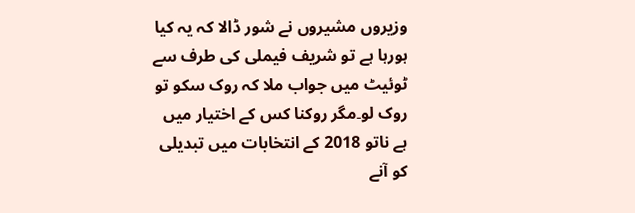وزیروں مشیروں نے شور ڈالا کہ یہ کیا ہورہا ہے تو شریف فیملی کی طرف سے ٹوئیٹ میں جواب ملا کہ روک سکو تو روک لو۔مگر روکنا کس کے اختیار میں ہے ناتو 2018 کے انتخابات میں تبدیلی کو آنے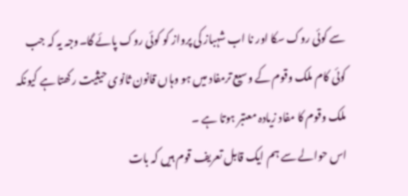سے کوئی روک سکا اور نا اب شہباز کی پرواز کو کوئی روک پائے گا۔وجہ یہ کہ جب کوئی کام ملک وقوم کے وسیع ترمفاد میں ہو وہاں قانون ثانوی حیثیت رکھتا ہے کیونکہ ملک وقوم کا مفاد زیادہ معتبر ہوتا ہے ۔
اس حوالے سے ہم ایک قابل تعریف قوم ہیں کہ بات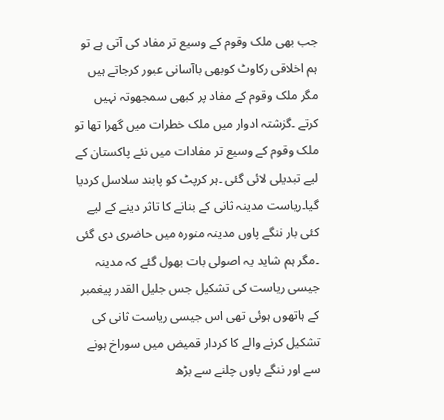جب بھی ملک وقوم کے وسیع تر مفاد کی آتی ہے تو ہم اخلاقی رکاوٹ کوبھی باآسانی عبور کرجاتے ہیں مگر ملک وقوم کے مفاد پر کبھی سمجھوتہ نہیں کرتے ۔گزشتہ ادوار میں ملک خطرات میں گھرا تھا تو ملک وقوم کے وسیع تر مفادات میں نئے پاکستان کے لیے تبدیلی لائی گئی ۔ہر کرپٹ کو پابند سلاسل کردیا گیا۔ریاست مدینہ ثانی کے بنانے کا تاثر دینے کے لیے کئی بار ننگے پاوں مدینہ منورہ میں حاضری دی گئی ۔مگر ہم شاید یہ اصولی بات بھول گئے کہ مدینہ جیسی ریاست کی تشکیل جس جلیل القدر پیغمبر کے ہاتھوں ہوئی تھی اس جیسی ریاست ثانی کی تشکیل کرنے والے کا کردار قمیض میں سوراخ ہونے سے اور ننگے پاوں چلنے سے بڑھ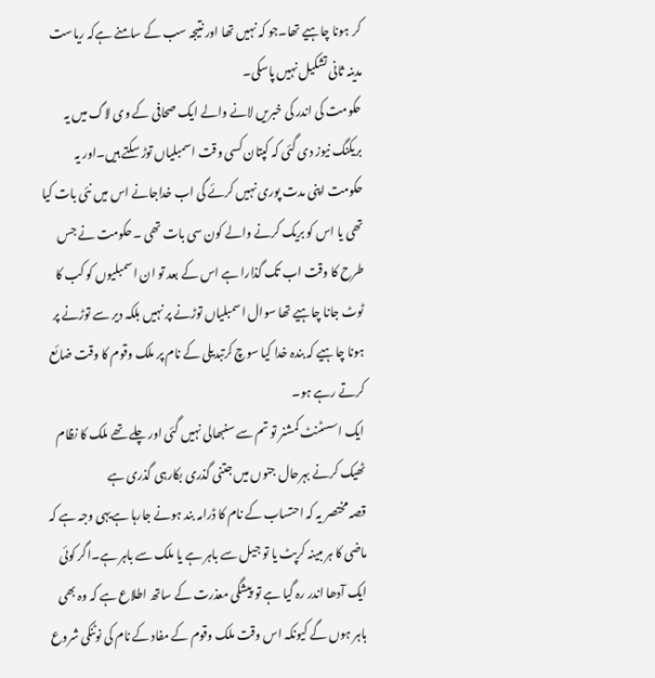کر ہونا چاہیے تھا۔جو کہ نہیں تھا اور نتیجہ سب کے سامنے ہےکہ ریاست مدینہ ثانی تشکیل نہیں پاسکی۔
حکومت کی اندر کی خبریں لانے والے ایک صحافی کے وی لاگ میں یہ بریکنگ نیوز دی گئی کہ کپتان کسی وقت اسمبلیاں توڑ سکتے ہیں۔اور یہ حکومت اپنی مدت پوری نہیں کرئے گی اب خداجانے اس میں نئی بات کیا تھی یا اس کو بریک کرنے والے کون سی بات تھی ۔حکومت نے جس طرح کا وقت اب تک گذارا ہے اس کے بعد تو ان اسمبلیوں کو کب کا ٹوٹ جانا چاہیے تھا سوال اسمبلیاں توڑنے پر نہیں بلکہ دیر سے توڑنے پر ہونا چاہیے کہ بندہ خدا کیا سوچ کرتبدیلی کے نام پر ملک وقوم کا وقت ضائع کرتے رہے ہو۔
ایک اسسٹنٹ کمشنر تو تم سے سنبھالی نہیں گئی اور چلے تھے ملک کا نظام ٹھیک کرنے بہرحال جنوں میں جتنی گذری بکارہی گذری ہے
قصہ مختصر یہ کہ احتساب کے نام کا ڈرامہ بند ہونے جارہا ہےیہی وجہ ہے کہ ماضی کا ہر مبینہ کرپٹ یا تو جیل سے باہر ہے یا ملک سے باہر ہے۔اگر کوئی ایک آدھا اندر رہ گیا ہے تو پیشگی معذرت کے ساتھ اطلاع ہے کہ وہ بھی باہر ہوں گے کیونکہ اس وقت ملک وقوم کے مفاد کے نام کی نوٹنکی شروع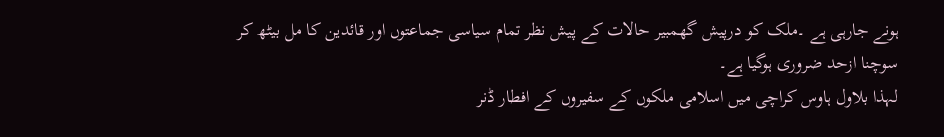ہونے جارہی ہے ۔ملک کو درپیش گھمبیر حالات کے پیش نظر تمام سیاسی جماعتوں اور قائدین کا مل بیٹھ کر سوچنا ازحد ضروری ہوگیا ہے۔
لہذا بلاول ہاوس کراچی میں اسلامی ملکوں کے سفیروں کے افطار ڈنر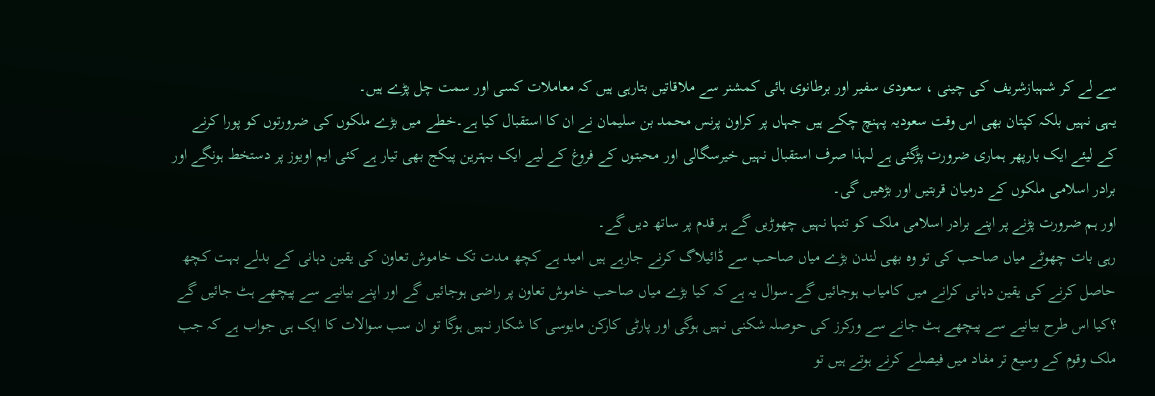سے لے کر شہبازشریف کی چینی ، سعودی سفیر اور برطانوی ہائی کمشنر سے ملاقاتیں بتارہی ہیں کہ معاملات کسی اور سمت چل پڑے ہیں۔
یہی نہیں بلکہ کپتان بھی اس وقت سعودیہ پہنچ چکے ہیں جہاں پر کراون پرنس محمد بن سلیمان نے ان کا استقبال کیا ہے۔خطے میں بڑے ملکوں کی ضرورتوں کو پورا کرنے کے لیئے ایک بارپھر ہماری ضرورت پڑگئی ہے لہذا صرف استقبال نہیں خیرسگالی اور محبتوں کے فروغ کے لیے ایک بہترین پیکج بھی تیار ہے کئی ایم اویوز پر دستخط ہونگے اور برادر اسلامی ملکوں کے درمیان قربتیں اور بڑھیں گی۔
اور ہم ضرورت پڑنے پر اپنے برادر اسلامی ملک کو تنہا نہیں چھوڑیں گے ہر قدم پر ساتھ دیں گے۔
رہی بات چھوٹے میاں صاحب کی تو وہ بھی لندن بڑے میاں صاحب سے ڈائیلاگ کرنے جارہے ہیں امید ہے کچھ مدت تک خاموش تعاون کی یقین دہانی کے بدلے بہت کچھ حاصل کرنے کی یقین دہانی کرانے میں کامیاب ہوجائیں گے۔سوال یہ ہے کہ کیا بڑے میاں صاحب خاموش تعاون پر راضی ہوجائیں گے اور اپنے بیانیے سے پیچھے ہٹ جائیں گے ؟کیا اس طرح بیانیے سے پیچھے ہٹ جانے سے ورکرز کی حوصلہ شکنی نہیں ہوگی اور پارٹی کارکن مایوسی کا شکار نہیں ہوگا تو ان سب سوالات کا ایک ہی جواب ہے کہ جب ملک وقوم کے وسیع تر مفاد میں فیصلے کرنے ہوتے ہیں تو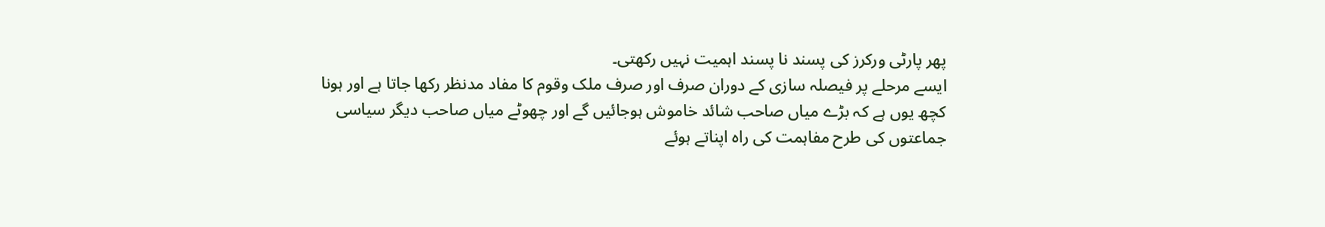پھر پارٹی ورکرز کی پسند نا پسند اہمیت نہیں رکھتی۔
ایسے مرحلے پر فیصلہ سازی کے دوران صرف اور صرف ملک وقوم کا مفاد مدنظر رکھا جاتا ہے اور ہونا کچھ یوں ہے کہ بڑے میاں صاحب شائد خاموش ہوجائیں گے اور چھوٹے میاں صاحب دیگر سیاسی جماعتوں کی طرح مفاہمت کی راہ اپناتے ہوئے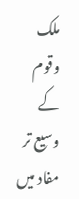ملک وقوم کے وسیع تر مفاد میں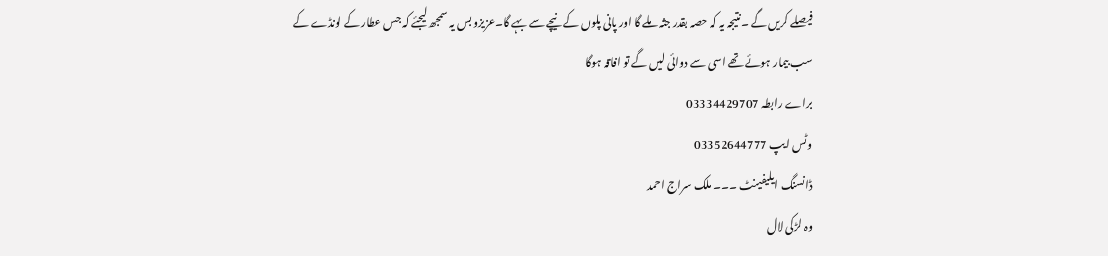فیصلے کریں گے ۔نتیجہ یہ کہ حصہ بقدر جثہ ملے گا اور پانی پلوں کے نیچے سے بہے گا۔عزیزو بس یہ سمجھ لیجئے کہ جس عطار کے لونڈے کے سب بیمار ہوئے تھے اسی سے دوائی لیں گے تو افاقہ ہوگا
براے رابطہ 03334429707
وٹس ایپ 03352644777
ڈانسنگ ایلیفینٹ ۔۔۔ ملک سراج احمد
وہ لڑکی لال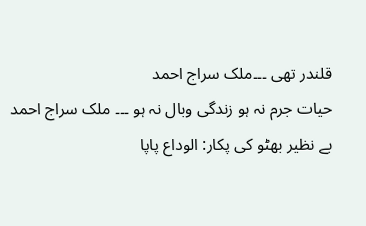قلندر تھی ۔۔۔ملک سراج احمد
حیات جرم نہ ہو زندگی وبال نہ ہو ۔۔۔ ملک سراج احمد
بے نظیر بھٹو کی پکار: الوداع پاپا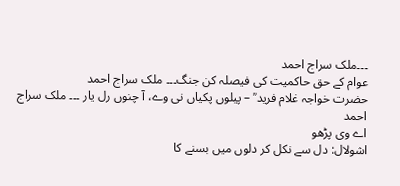۔۔۔ملک سراج احمد
عوام کے حق حاکمیت کی فیصلہ کن جنگ۔۔۔ ملک سراج احمد
حضرت خواجہ غلام فرید ؒ – پیلوں پکیاں نی وے، آ چنوں رل یار ۔۔۔ ملک سراج احمد
اے وی پڑھو
اشولال: دل سے نکل کر دلوں میں بسنے کا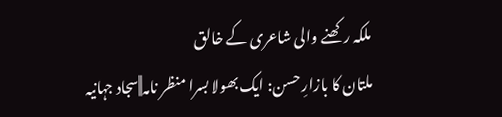ملکہ رکھنے والی شاعری کے خالق
ملتان کا بازارِ حسن: ایک بھولا بسرا منظر نامہ||سجاد جہانیہ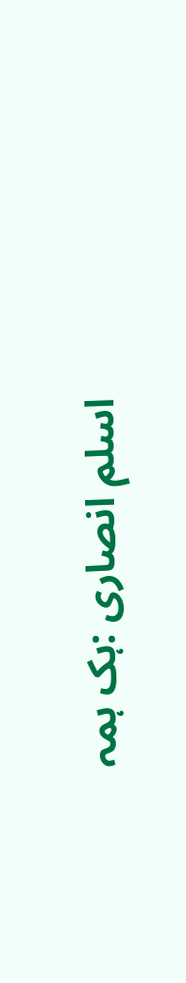اسلم انصاری :ہک ہمہ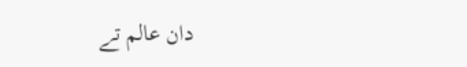دان عالم تے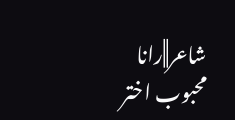شاعر||رانا محبوب اختر